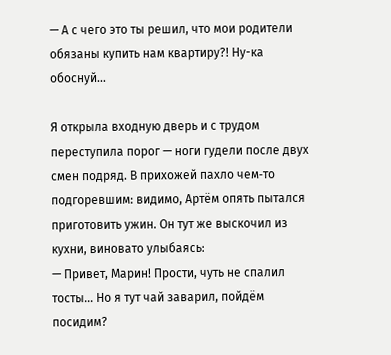— А с чего это ты решил, что мои родители обязаны купить нам квартиру?! Ну-ка обоснуй…

Я открыла входную дверь и с трудом переступила порог — ноги гудели после двух смен подряд. В прихожей пахло чем‑то подгоревшим: видимо, Артём опять пытался приготовить ужин. Он тут же выскочил из кухни, виновато улыбаясь:
— Привет, Марин! Прости, чуть не спалил тосты… Но я тут чай заварил, пойдём посидим?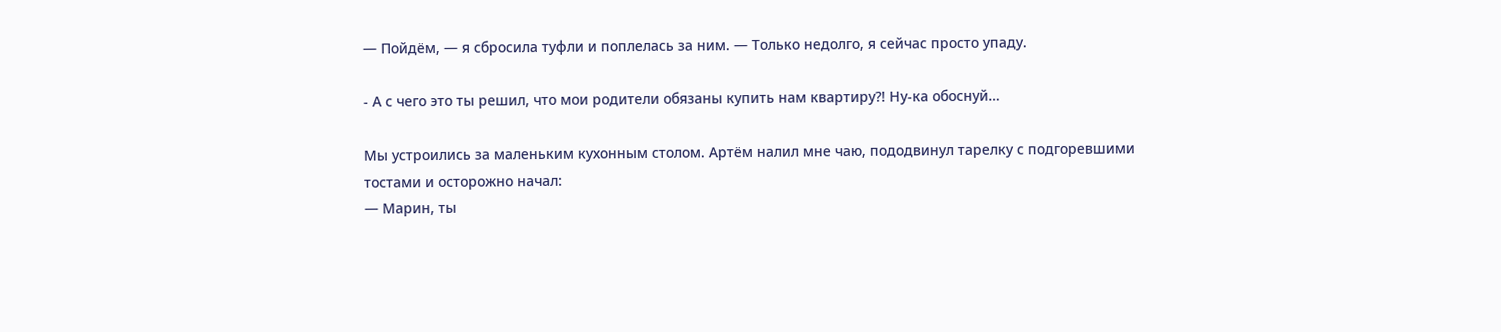— Пойдём, — я сбросила туфли и поплелась за ним. — Только недолго, я сейчас просто упаду.

- А с чего это ты решил, что мои родители обязаны купить нам квартиру?! Ну-ка обоснуй…

Мы устроились за маленьким кухонным столом. Артём налил мне чаю, пододвинул тарелку с подгоревшими тостами и осторожно начал:
— Марин, ты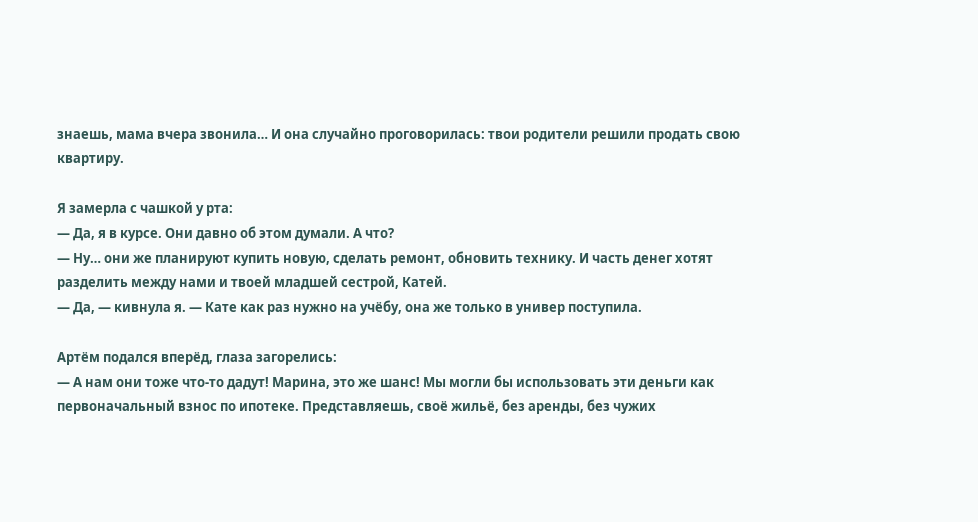знаешь, мама вчера звонила… И она случайно проговорилась: твои родители решили продать свою квартиру.

Я замерла с чашкой у рта:
— Да, я в курсе. Они давно об этом думали. А что?
— Ну… они же планируют купить новую, сделать ремонт, обновить технику. И часть денег хотят разделить между нами и твоей младшей сестрой, Катей.
— Да, — кивнула я. — Кате как раз нужно на учёбу, она же только в универ поступила.

Артём подался вперёд, глаза загорелись:
— А нам они тоже что‑то дадут! Марина, это же шанс! Мы могли бы использовать эти деньги как первоначальный взнос по ипотеке. Представляешь, своё жильё, без аренды, без чужих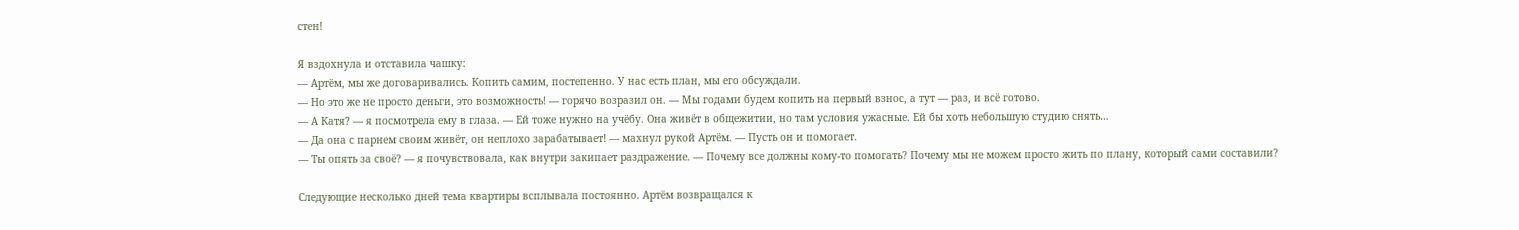стен!

Я вздохнула и отставила чашку:
— Артём, мы же договаривались. Копить самим, постепенно. У нас есть план, мы его обсуждали.
— Но это же не просто деньги, это возможность! — горячо возразил он. — Мы годами будем копить на первый взнос, а тут — раз, и всё готово.
— А Катя? — я посмотрела ему в глаза. — Ей тоже нужно на учёбу. Она живёт в общежитии, но там условия ужасные. Ей бы хоть небольшую студию снять…
— Да она с парнем своим живёт, он неплохо зарабатывает! — махнул рукой Артём. — Пусть он и помогает.
— Ты опять за своё? — я почувствовала, как внутри закипает раздражение. — Почему все должны кому‑то помогать? Почему мы не можем просто жить по плану, который сами составили?

Следующие несколько дней тема квартиры всплывала постоянно. Артём возвращался к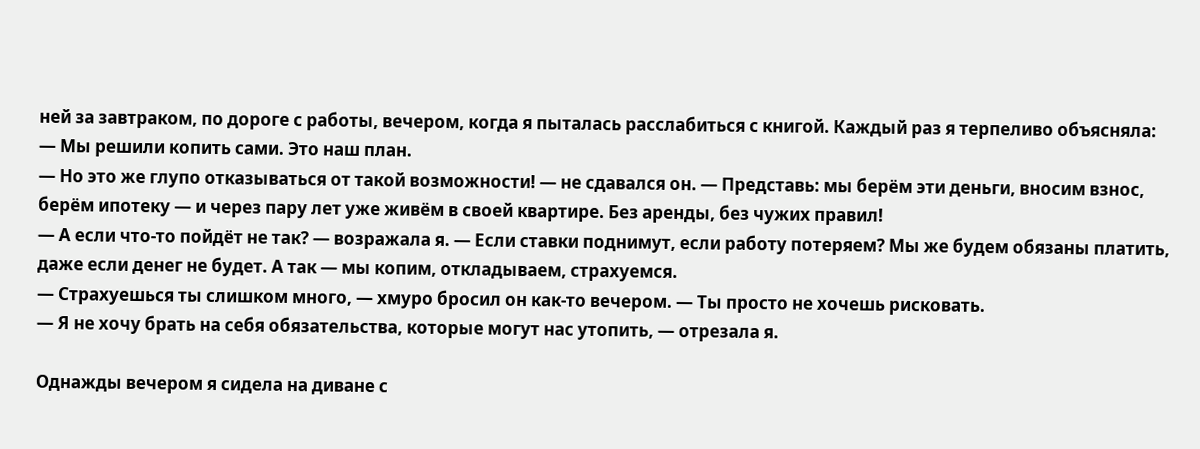ней за завтраком, по дороге с работы, вечером, когда я пыталась расслабиться с книгой. Каждый раз я терпеливо объясняла:
— Мы решили копить сами. Это наш план.
— Но это же глупо отказываться от такой возможности! — не сдавался он. — Представь: мы берём эти деньги, вносим взнос, берём ипотеку — и через пару лет уже живём в своей квартире. Без аренды, без чужих правил!
— А если что‑то пойдёт не так? — возражала я. — Если ставки поднимут, если работу потеряем? Мы же будем обязаны платить, даже если денег не будет. А так — мы копим, откладываем, страхуемся.
— Страхуешься ты слишком много, — хмуро бросил он как‑то вечером. — Ты просто не хочешь рисковать.
— Я не хочу брать на себя обязательства, которые могут нас утопить, — отрезала я.

Однажды вечером я сидела на диване с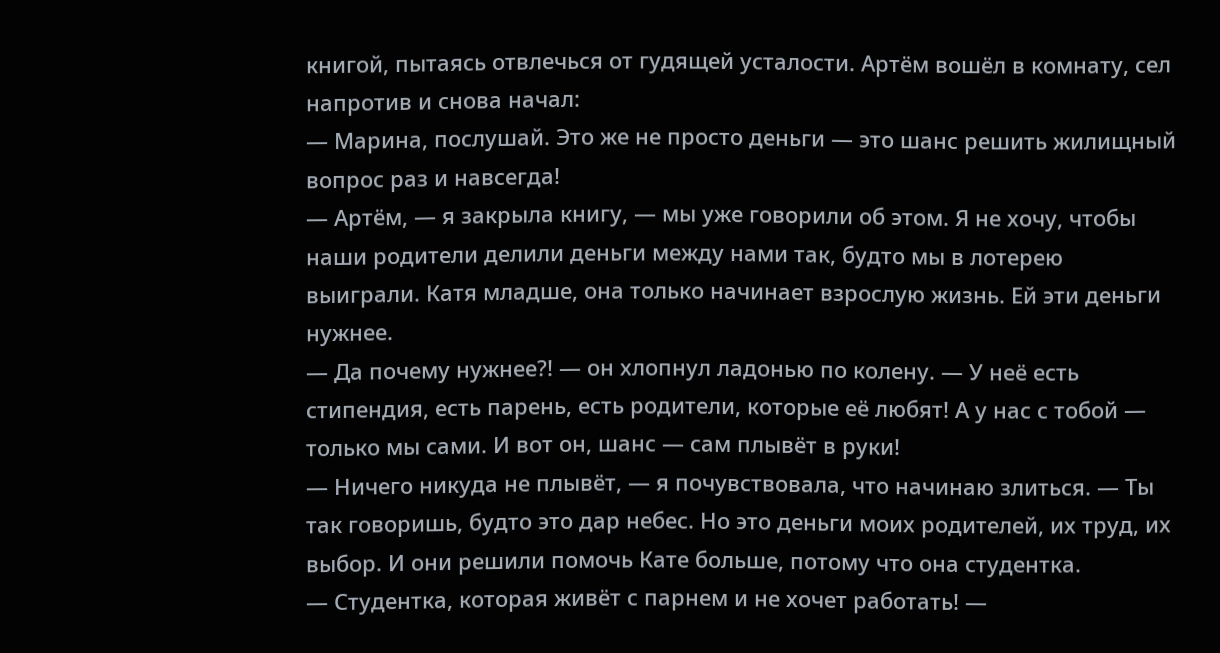книгой, пытаясь отвлечься от гудящей усталости. Артём вошёл в комнату, сел напротив и снова начал:
— Марина, послушай. Это же не просто деньги — это шанс решить жилищный вопрос раз и навсегда!
— Артём, — я закрыла книгу, — мы уже говорили об этом. Я не хочу, чтобы наши родители делили деньги между нами так, будто мы в лотерею выиграли. Катя младше, она только начинает взрослую жизнь. Ей эти деньги нужнее.
— Да почему нужнее?! — он хлопнул ладонью по колену. — У неё есть стипендия, есть парень, есть родители, которые её любят! А у нас с тобой — только мы сами. И вот он, шанс — сам плывёт в руки!
— Ничего никуда не плывёт, — я почувствовала, что начинаю злиться. — Ты так говоришь, будто это дар небес. Но это деньги моих родителей, их труд, их выбор. И они решили помочь Кате больше, потому что она студентка.
— Студентка, которая живёт с парнем и не хочет работать! —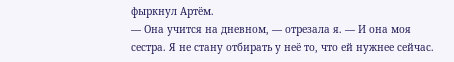фыркнул Артём.
— Она учится на дневном, — отрезала я. — И она моя сестра. Я не стану отбирать у неё то, что ей нужнее сейчас.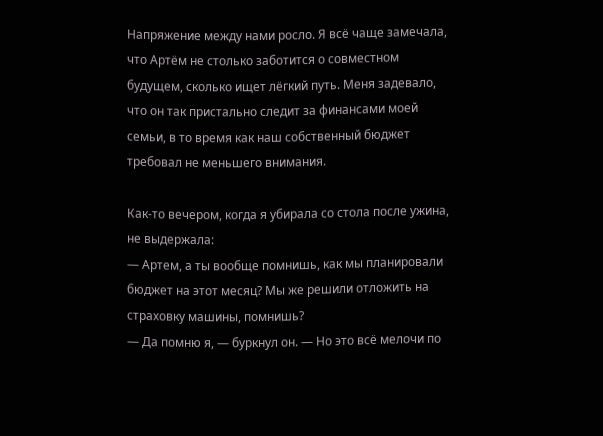Напряжение между нами росло. Я всё чаще замечала, что Артём не столько заботится о совместном будущем, сколько ищет лёгкий путь. Меня задевало, что он так пристально следит за финансами моей семьи, в то время как наш собственный бюджет требовал не меньшего внимания.

Как‑то вечером, когда я убирала со стола после ужина, не выдержала:
— Артем, а ты вообще помнишь, как мы планировали бюджет на этот месяц? Мы же решили отложить на страховку машины, помнишь?
— Да помню я, — буркнул он. — Но это всё мелочи по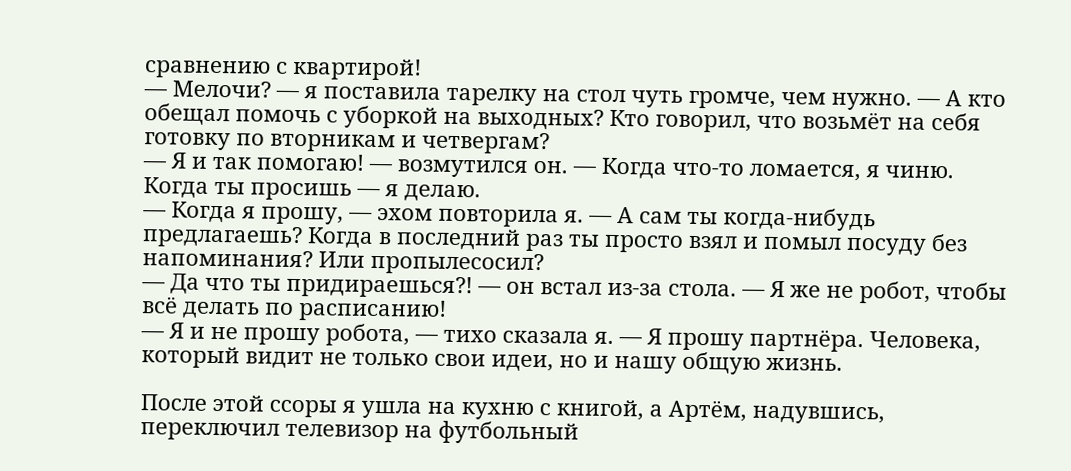сравнению с квартирой!
— Мелочи? — я поставила тарелку на стол чуть громче, чем нужно. — А кто обещал помочь с уборкой на выходных? Кто говорил, что возьмёт на себя готовку по вторникам и четвергам?
— Я и так помогаю! — возмутился он. — Когда что‑то ломается, я чиню. Когда ты просишь — я делаю.
— Когда я прошу, — эхом повторила я. — А сам ты когда‑нибудь предлагаешь? Когда в последний раз ты просто взял и помыл посуду без напоминания? Или пропылесосил?
— Да что ты придираешься?! — он встал из‑за стола. — Я же не робот, чтобы всё делать по расписанию!
— Я и не прошу робота, — тихо сказала я. — Я прошу партнёра. Человека, который видит не только свои идеи, но и нашу общую жизнь.

После этой ссоры я ушла на кухню с книгой, а Артём, надувшись, переключил телевизор на футбольный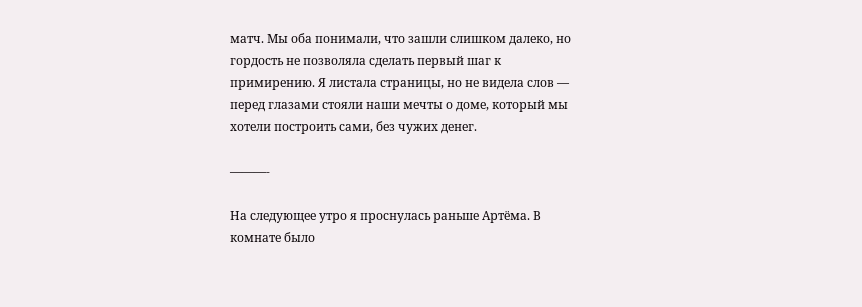матч. Мы оба понимали, что зашли слишком далеко, но гордость не позволяла сделать первый шаг к примирению. Я листала страницы, но не видела слов — перед глазами стояли наши мечты о доме, который мы хотели построить сами, без чужих денег.

———-

На следующее утро я проснулась раньше Артёма. В комнате было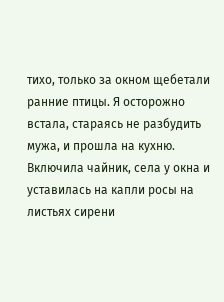тихо, только за окном щебетали ранние птицы. Я осторожно встала, стараясь не разбудить мужа, и прошла на кухню. Включила чайник, села у окна и уставилась на капли росы на листьях сирени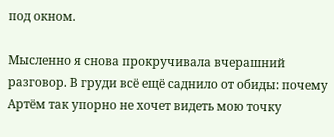под окном.

Мысленно я снова прокручивала вчерашний разговор. В груди всё ещё саднило от обиды: почему Артём так упорно не хочет видеть мою точку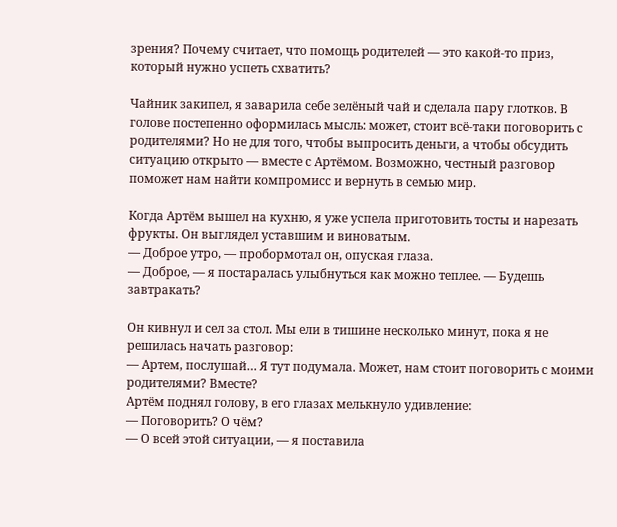зрения? Почему считает, что помощь родителей — это какой‑то приз, который нужно успеть схватить?

Чайник закипел, я заварила себе зелёный чай и сделала пару глотков. В голове постепенно оформилась мысль: может, стоит всё‑таки поговорить с родителями? Но не для того, чтобы выпросить деньги, а чтобы обсудить ситуацию открыто — вместе с Артёмом. Возможно, честный разговор поможет нам найти компромисс и вернуть в семью мир.

Когда Артём вышел на кухню, я уже успела приготовить тосты и нарезать фрукты. Он выглядел уставшим и виноватым.
— Доброе утро, — пробормотал он, опуская глаза.
— Доброе, — я постаралась улыбнуться как можно теплее. — Будешь завтракать?

Он кивнул и сел за стол. Мы ели в тишине несколько минут, пока я не решилась начать разговор:
— Артем, послушай… Я тут подумала. Может, нам стоит поговорить с моими родителями? Вместе?
Артём поднял голову, в его глазах мелькнуло удивление:
— Поговорить? О чём?
— О всей этой ситуации, — я поставила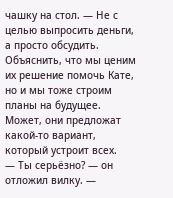чашку на стол. — Не с целью выпросить деньги, а просто обсудить. Объяснить, что мы ценим их решение помочь Кате, но и мы тоже строим планы на будущее. Может, они предложат какой‑то вариант, который устроит всех.
— Ты серьёзно? — он отложил вилку. —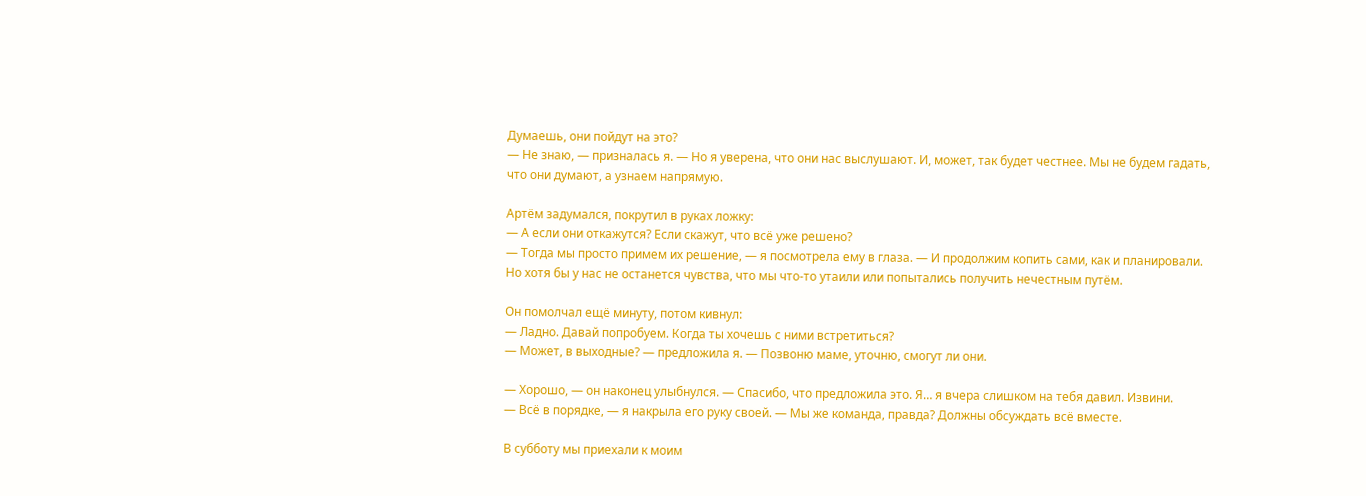Думаешь, они пойдут на это?
— Не знаю, — призналась я. — Но я уверена, что они нас выслушают. И, может, так будет честнее. Мы не будем гадать, что они думают, а узнаем напрямую.

Артём задумался, покрутил в руках ложку:
— А если они откажутся? Если скажут, что всё уже решено?
— Тогда мы просто примем их решение, — я посмотрела ему в глаза. — И продолжим копить сами, как и планировали. Но хотя бы у нас не останется чувства, что мы что‑то утаили или попытались получить нечестным путём.

Он помолчал ещё минуту, потом кивнул:
— Ладно. Давай попробуем. Когда ты хочешь с ними встретиться?
— Может, в выходные? — предложила я. — Позвоню маме, уточню, смогут ли они.

— Хорошо, — он наконец улыбнулся. — Спасибо, что предложила это. Я… я вчера слишком на тебя давил. Извини.
— Всё в порядке, — я накрыла его руку своей. — Мы же команда, правда? Должны обсуждать всё вместе.

В субботу мы приехали к моим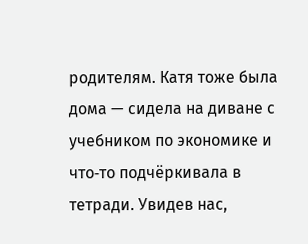родителям. Катя тоже была дома — сидела на диване с учебником по экономике и что‑то подчёркивала в тетради. Увидев нас,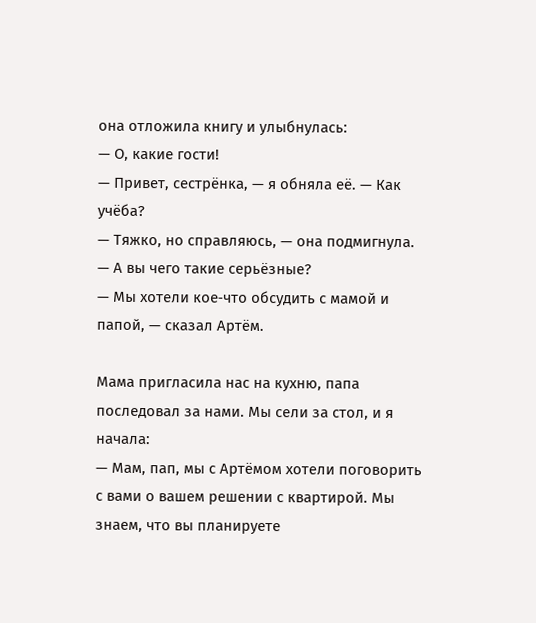она отложила книгу и улыбнулась:
— О, какие гости!
— Привет, сестрёнка, — я обняла её. — Как учёба?
— Тяжко, но справляюсь, — она подмигнула. — А вы чего такие серьёзные?
— Мы хотели кое‑что обсудить с мамой и папой, — сказал Артём.

Мама пригласила нас на кухню, папа последовал за нами. Мы сели за стол, и я начала:
— Мам, пап, мы с Артёмом хотели поговорить с вами о вашем решении с квартирой. Мы знаем, что вы планируете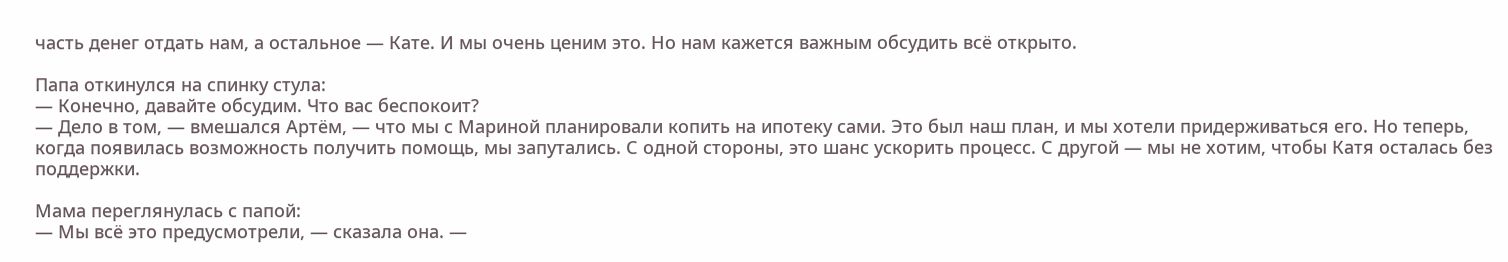часть денег отдать нам, а остальное — Кате. И мы очень ценим это. Но нам кажется важным обсудить всё открыто.

Папа откинулся на спинку стула:
— Конечно, давайте обсудим. Что вас беспокоит?
— Дело в том, — вмешался Артём, — что мы с Мариной планировали копить на ипотеку сами. Это был наш план, и мы хотели придерживаться его. Но теперь, когда появилась возможность получить помощь, мы запутались. С одной стороны, это шанс ускорить процесс. С другой — мы не хотим, чтобы Катя осталась без поддержки.

Мама переглянулась с папой:
— Мы всё это предусмотрели, — сказала она. —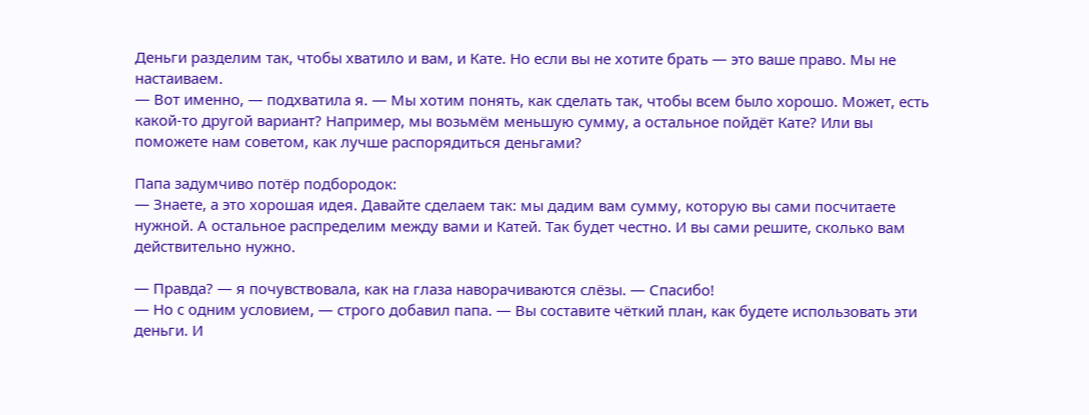Деньги разделим так, чтобы хватило и вам, и Кате. Но если вы не хотите брать — это ваше право. Мы не настаиваем.
— Вот именно, — подхватила я. — Мы хотим понять, как сделать так, чтобы всем было хорошо. Может, есть какой‑то другой вариант? Например, мы возьмём меньшую сумму, а остальное пойдёт Кате? Или вы поможете нам советом, как лучше распорядиться деньгами?

Папа задумчиво потёр подбородок:
— Знаете, а это хорошая идея. Давайте сделаем так: мы дадим вам сумму, которую вы сами посчитаете нужной. А остальное распределим между вами и Катей. Так будет честно. И вы сами решите, сколько вам действительно нужно.

— Правда? — я почувствовала, как на глаза наворачиваются слёзы. — Спасибо!
— Но с одним условием, — строго добавил папа. — Вы составите чёткий план, как будете использовать эти деньги. И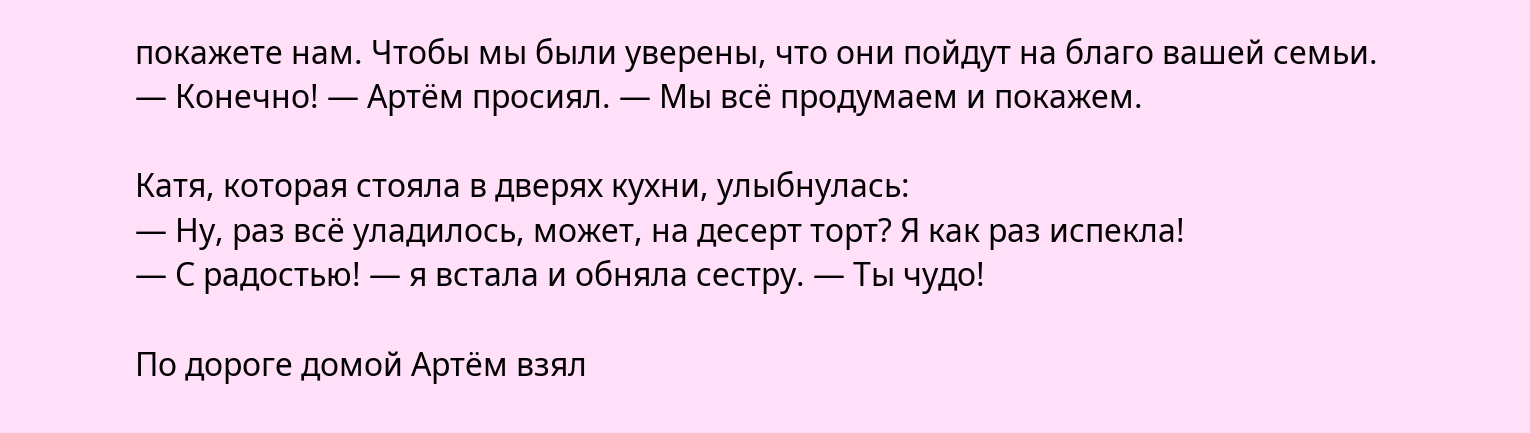покажете нам. Чтобы мы были уверены, что они пойдут на благо вашей семьи.
— Конечно! — Артём просиял. — Мы всё продумаем и покажем.

Катя, которая стояла в дверях кухни, улыбнулась:
— Ну, раз всё уладилось, может, на десерт торт? Я как раз испекла!
— С радостью! — я встала и обняла сестру. — Ты чудо!

По дороге домой Артём взял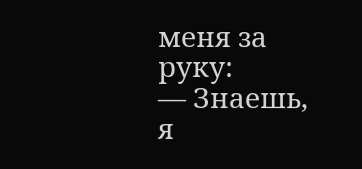меня за руку:
— Знаешь, я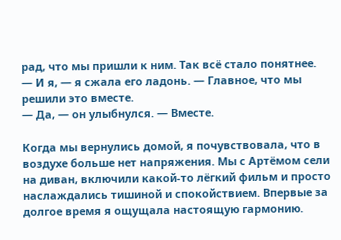рад, что мы пришли к ним. Так всё стало понятнее.
— И я, — я сжала его ладонь. — Главное, что мы решили это вместе.
— Да, — он улыбнулся. — Вместе.

Когда мы вернулись домой, я почувствовала, что в воздухе больше нет напряжения. Мы с Артёмом сели на диван, включили какой‑то лёгкий фильм и просто наслаждались тишиной и спокойствием. Впервые за долгое время я ощущала настоящую гармонию.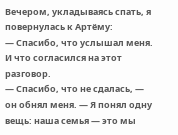Вечером, укладываясь спать, я повернулась к Артёму:
— Спасибо, что услышал меня. И что согласился на этот разговор.
— Спасибо, что не сдалась, — он обнял меня. — Я понял одну вещь: наша семья — это мы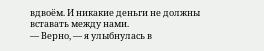вдвоём. И никакие деньги не должны вставать между нами.
— Верно, — я улыбнулась в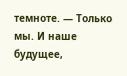темноте. — Только мы. И наше будущее,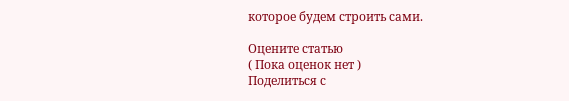которое будем строить сами.

Оцените статью
( Пока оценок нет )
Поделиться с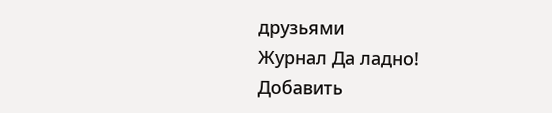друзьями
Журнал Да ладно!
Добавить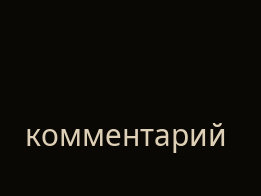комментарий